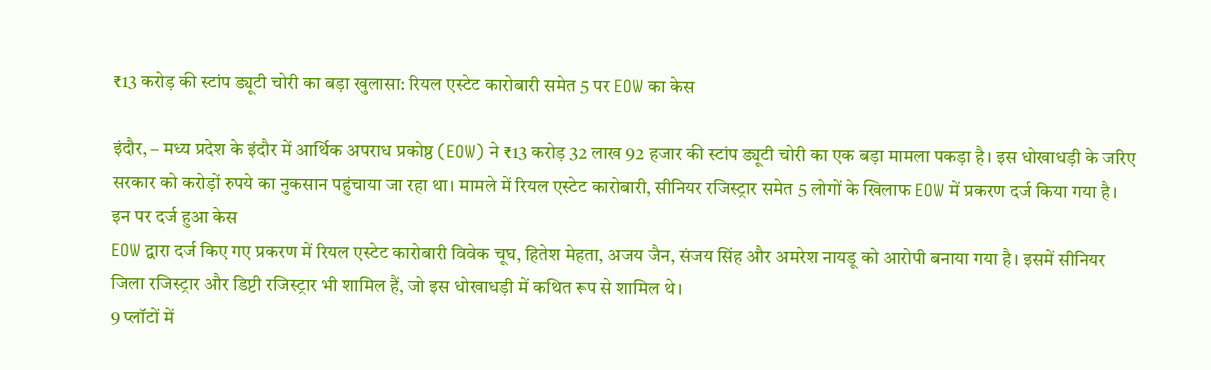₹13 करोड़ की स्टांप ड्यूटी चोरी का बड़ा खुलासा: रियल एस्टेट कारोबारी समेत 5 पर EOW का केस

इंदौर, – मध्य प्रदेश के इंदौर में आर्थिक अपराध प्रकोष्ठ (EOW) ने ₹13 करोड़ 32 लाख 92 हजार की स्टांप ड्यूटी चोरी का एक बड़ा मामला पकड़ा है। इस धोखाधड़ी के जरिए सरकार को करोड़ों रुपये का नुकसान पहुंचाया जा रहा था। मामले में रियल एस्टेट कारोबारी, सीनियर रजिस्ट्रार समेत 5 लोगों के खिलाफ EOW में प्रकरण दर्ज किया गया है।
इन पर दर्ज हुआ केस
EOW द्वारा दर्ज किए गए प्रकरण में रियल एस्टेट कारोबारी विवेक चूघ, हितेश मेहता, अजय जैन, संजय सिंह और अमरेश नायडू को आरोपी बनाया गया है। इसमें सीनियर जिला रजिस्ट्रार और डिप्टी रजिस्ट्रार भी शामिल हैं, जो इस धोखाधड़ी में कथित रूप से शामिल थे।
9 प्लॉटों में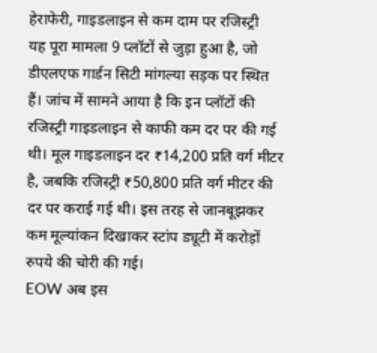हेराफेरी, गाइडलाइन से कम दाम पर रजिस्ट्री
यह पूरा मामला 9 प्लॉटों से जुड़ा हुआ है, जो डीएलएफ गार्डन सिटी मांगल्या सड़क पर स्थित हैं। जांच में सामने आया है कि इन प्लॉटों की रजिस्ट्री गाइडलाइन से काफी कम दर पर की गई थी। मूल गाइडलाइन दर ₹14,200 प्रति वर्ग मीटर है, जबकि रजिस्ट्री ₹50,800 प्रति वर्ग मीटर की दर पर कराई गई थी। इस तरह से जानबूझकर कम मूल्यांकन दिखाकर स्टांप ड्यूटी में करोड़ों रुपये की चोरी की गई।
EOW अब इस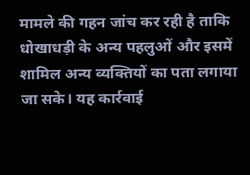मामले की गहन जांच कर रही है ताकि धोखाधड़ी के अन्य पहलुओं और इसमें शामिल अन्य व्यक्तियों का पता लगाया जा सके। यह कार्रवाई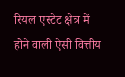रियल एस्टेट क्षेत्र में होने वाली ऐसी वित्तीय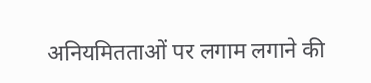अनियमितताओं पर लगाम लगाने की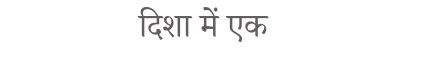दिशा में एक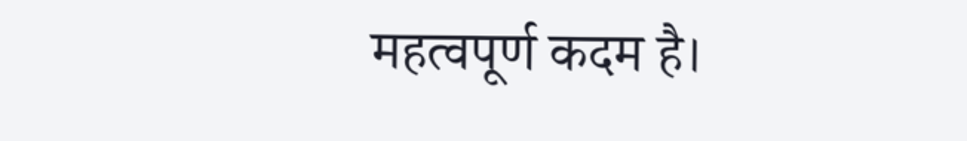महत्वपूर्ण कदम है।